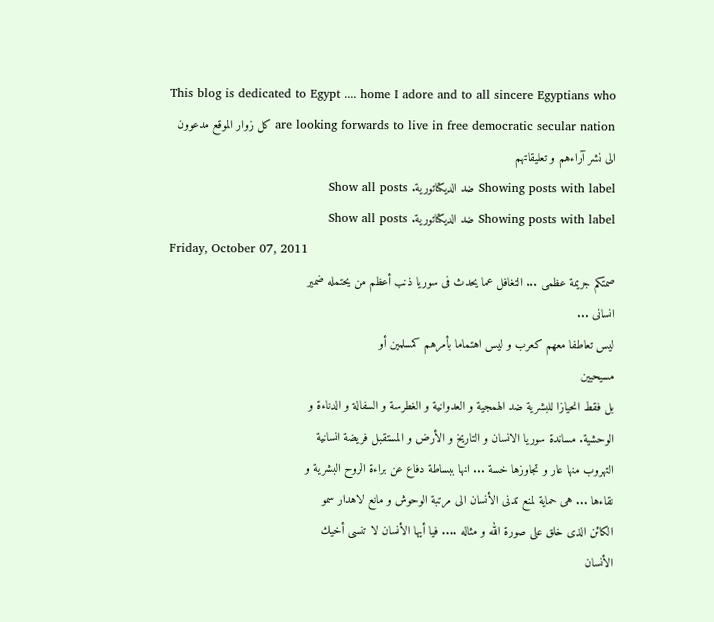This blog is dedicated to Egypt .... home I adore and to all sincere Egyptians who are looking forwards to live in free democratic secular nation كل زوار الموقع مدعوون الى نشر آراءهم و تعليقاتهم
Showing posts with label ضد الديكتاتورية. Show all posts
Showing posts with label ضد الديكتاتورية. Show all posts
Friday, October 07, 2011
صمتكم جريمة عظمى ... التغافل عما يحدث فى سوريا ذنب أعظم من يحتمله ضمير
انسانى ...
ليس تعاطفا معهم كعرب و ليس اهتماما بأمرهم كمسلمين أو
مسيحيين
بل فقط انحيازا للبشرية ضد الهمجية و العدوانية و الغطرسة و السفالة و الدناءة و
الوحشية. مساندة سوريا الانسان و التاريخ و الأرض و المستقبل فريضة انسانية
التهروب منها عار و تجاوزها خسة ... انها ببساطة دفاع عن براءة الروح البشرية و
نقاءها ... هى حماية لمنع تدنى الأنسان الى مرتبة الوحوش و مانع لاهدار سمو
الكائن الذى خلق على صورة الله و مثاله .... فيا أيها الأنسان لا تنسى أخيك
الأنسان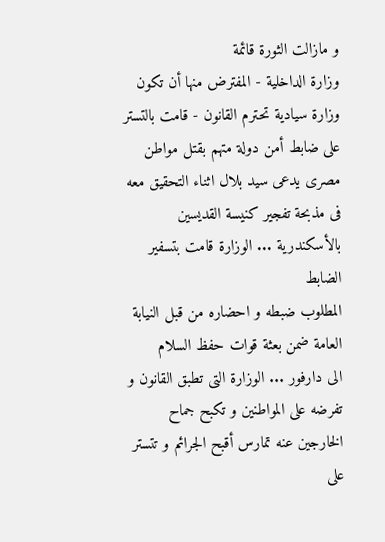و مازالت الثورة قائمة
وزارة الداخلية - المفترض منها أن تكون وزارة سيادية تحترم القانون - قامت بالتستر
على ضابط أمن دولة متهم بقتل مواطن مصرى يدعى سيد بلال اثناء التحقيق معه
فى مذبحة تفجير كنيسة القديسين بالأسكندرية ... الوزارة قامت بتسفير الضابط
المطلوب ضبطه و احضاره من قبل النيابة العامة ضمن بعثة قوات حفظ السلام
الى دارفور ... الوزارة التى تطبق القانون و تفرضه على المواطنين و تكبح جماح
الخارجين عنه تمارس أقبح الجرائم و تتستر على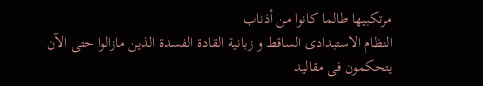مرتكبيها طالما كانوا من أذناب
النظام الاستبدادى الساقط و زبانية القادة الفسدة الذين مازالوا حتى الآن
يتحكمون فى مقاليد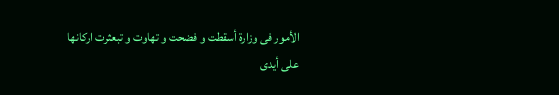الأمور فى وزارة أسقطت و فضحت و تهاوت و تبعثرت اركانها
على أيدى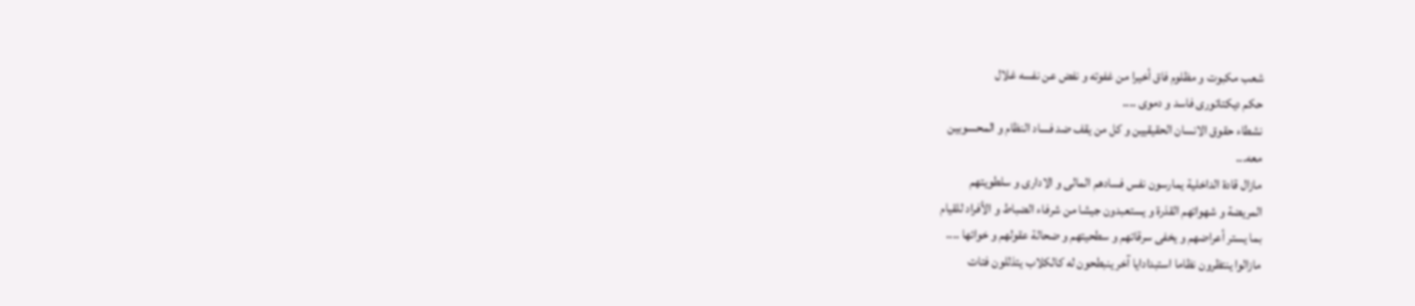شعب مكبوت و مظلوم فاق أخيرا من غفوته و نفض عن نفسه غلال
حكم ديكتاتورى فاسد و دموى ....
نشطاء حقوق الانسان الحقيقيين و كل من يقف ضد فساد النظام و المحسوبين
معه...
مازال قادة الداخلية يمارسون نفس فسادهم المالى و الادارى و سلطويتهم
المريضة و شهواتهم القذرة و يستعبدون جيشا من شرفاء الضباط و الأفراد للقيام
بما يستر أعراضهم و يخفى سرقاتهم و سطحيتهم و ضحالة عقولهم و خوائها ....
مازالوا ينتظرون نظاما استبدادايا آخر ينبطحون له كالكلاب يتذللون فتات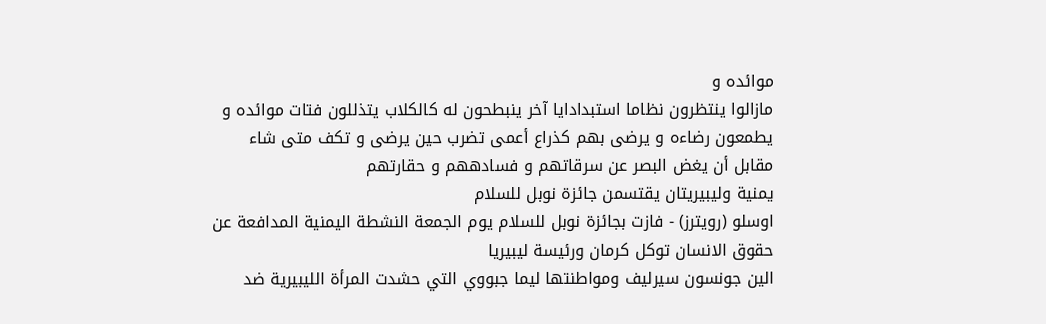موائده و
مازالوا ينتظرون نظاما استبدادايا آخر ينبطحون له كالكلاب يتذللون فتات موائده و
يطمعون رضاءه و يرضى بهم كذراع أعمى تضرب حين يرضى و تكف متى شاء
مقابل أن يغض البصر عن سرقاتهم و فسادههم و حقارتهم
يمنية وليبيريتان يقتسمن جائزة نوبل للسلام
اوسلو (رويترز) - فازت بجائزة نوبل للسلام يوم الجمعة النشطة اليمنية المدافعة عن حقوق الانسان توكل كرمان ورئيسة ليبيريا
الين جونسون سيرليف ومواطنتها ليما جبووي التي حشدت المرأة الليبيرية ضد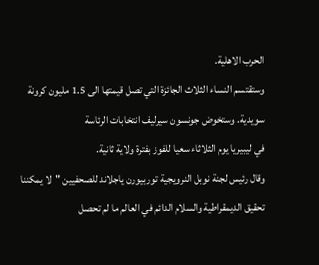الحرب الاهلية.
وستقتسم النساء الثلاث الجائزة التي تصل قيمتها الى 1.5 مليون كرونة سويدية. وستخوض جونسون سيرليف انتخابات الرئاسة
في ليبيريا يوم الثلاثاء سعيا للفوز بفترة ولاية ثانية.
وقال رئيس لجنة نوبل النرويجية توربيورن ياجلاند للصحفيين "لا يمكننا تحقيق الديمقراطية والسلام الدائم في العالم ما لم تحصل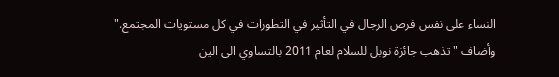النساء على نفس فرص الرجال في التأثير في التطورات في كل مستويات المجتمع."
وأضاف "تذهب جائزة نوبل للسلام لعام 2011 بالتساوي الى الين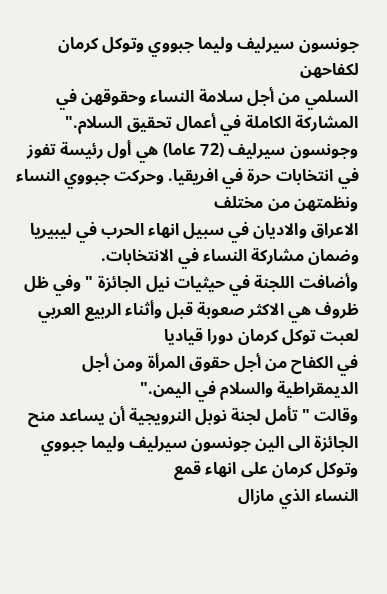جونسون سيرليف وليما جبووي وتوكل كرمان لكفاحهن
السلمي من أجل سلامة النساء وحقوقهن في المشاركة الكاملة في أعمال تحقيق السلام."
وجونسون سيرليف (72 عاما) هي أول رئيسة تفوز في انتخابات حرة في افريقيا. وحركت جبووي النساء ونظمتهن من مختلف
الاعراق والاديان في سبيل انهاء الحرب في ليبيريا وضمان مشاركة النساء في الانتخابات.
وأضافت اللجنة في حيثيات نيل الجائزة "وفي ظل ظروف هي الاكثر صعوبة قبل وأثناء الربيع العربي لعبت توكل كرمان دورا قياديا
في الكفاح من أجل حقوق المرأة ومن أجل الديمقراطية والسلام في اليمن."
وقالت "تأمل لجنة نوبل النرويجية أن يساعد منح الجائزة الى الين جونسون سيرليف وليما جبووي وتوكل كرمان على انهاء قمع
النساء الذي مازال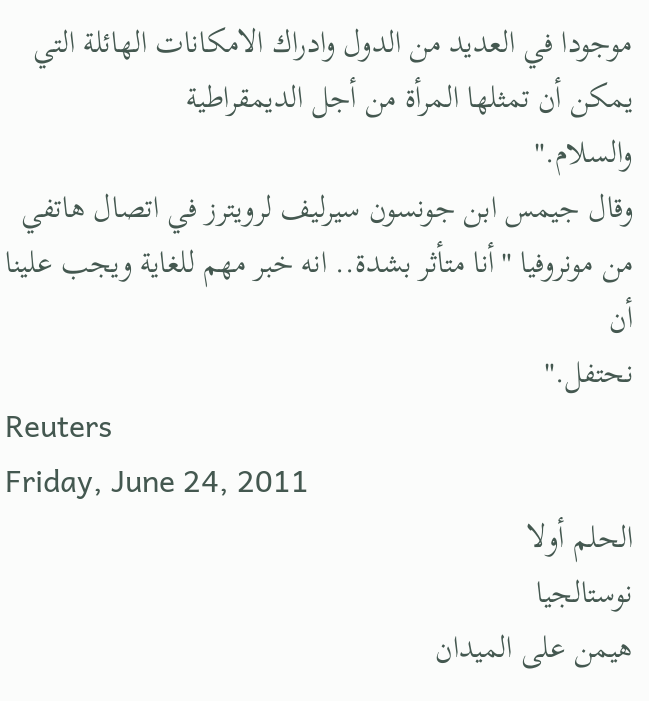موجودا في العديد من الدول وادراك الامكانات الهائلة التي يمكن أن تمثلها المرأة من أجل الديمقراطية
والسلام."
وقال جيمس ابن جونسون سيرليف لرويترز في اتصال هاتفي من مونروفيا "أنا متأثر بشدة.. انه خبر مهم للغاية ويجب علينا أن
نحتفل."
Reuters
Friday, June 24, 2011
الحلم أولا
نوستالجيا
هيمن على الميدان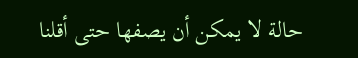حالة لا يمكن أن يصفها حتى أقلنا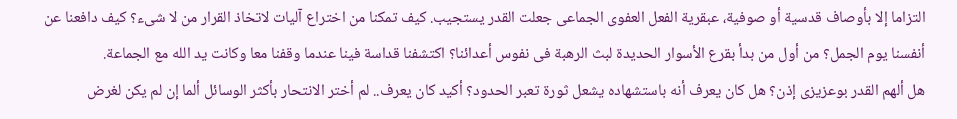التزاما إلا بأوصاف قدسية أو صوفية، عبقرية الفعل العفوى الجماعى جعلت القدر يستجيب. كيف تمكنا من اختراع آليات لاتخاذ القرار من لا شىء؟ كيف دافعنا عن أنفسنا يوم الجمل؟ من أول من بدأ بقرع الأسوار الحديدة لبث الرهبة فى نفوس أعدائنا؟ اكتشفنا قداسة فينا عندما وقفنا معا وكانت يد الله مع الجماعة.
هل ألهم القدر بوعزيزى إذن؟ هل كان يعرف أنه باستشهاده يشعل ثورة تعبر الحدود؟ أكيد كان يعرف.. لم أختر الانتحار بأكثر الوسائل ألما إن لم يكن لغرض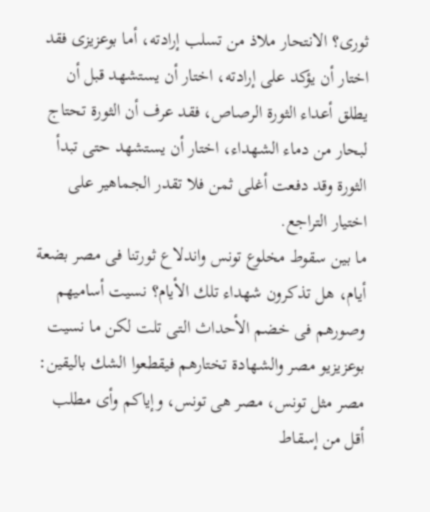ثورى؟ الانتحار ملاذ من تسلب إرادته، أما بوعزيزى فقد اختار أن يؤكد على إرادته، اختار أن يستشهد قبل أن يطلق أعداء الثورة الرصاص، فقد عرف أن الثورة تحتاج لبحار من دماء الشهداء، اختار أن يستشهد حتى تبدأ الثورة وقد دفعت أغلى ثمن فلا تقدر الجماهير على اختيار التراجع.
ما بين سقوط مخلوع تونس واندلاع ثورتنا فى مصر بضعة أيام، هل تذكرون شهداء تلك الأيام؟ نسيت أساميهم وصورهم فى خضم الأحداث التى تلت لكن ما نسيت بوعزيزيو مصر والشهادة تختارهم فيقطعوا الشك باليقين: مصر مثل تونس، مصر هى تونس، وإياكم وأى مطلب أقل من إسقاط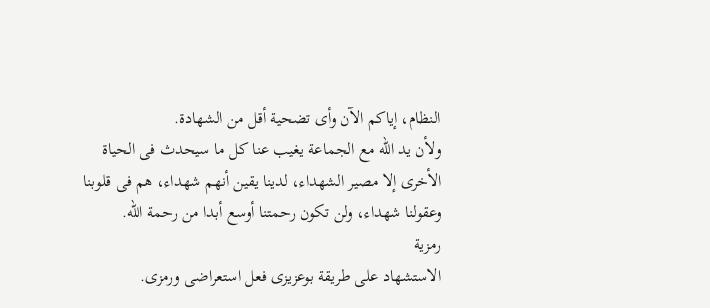النظام، إياكم الآن وأى تضحية أقل من الشهادة.
ولأن يد الله مع الجماعة يغيب عنا كل ما سيحدث فى الحياة الأخرى إلا مصير الشهداء، لدينا يقين أنهم شهداء، هم فى قلوبنا وعقولنا شهداء، ولن تكون رحمتنا أوسع أبدا من رحمة الله.
رمزية
الاستشهاد على طريقة بوعزيزى فعل استعراضى ورمزى.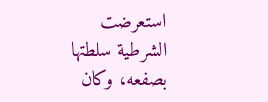استعرضت الشرطية سلطتها بصفعه، وكان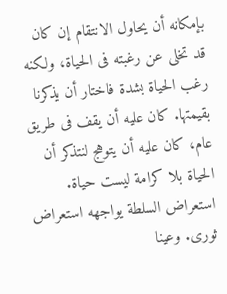بإمكانه أن يحاول الانتقام إن كان قد تخلى عن رغبته فى الحياة، ولكنه رغب الحياة بشدة فاختار أن يذكرنا بقيمتها. كان عليه أن يقف فى طريق عام، كان عليه أن يتوهج لنتذكر أن الحياة بلا كرامة ليست حياة.
استعراض السلطة يواجهه استعراض ثورى. وعينا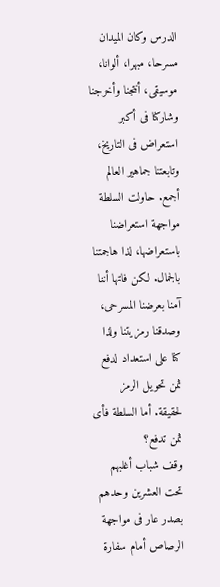الدرس وكان الميدان مسرحا، مبهرا، ألوانا، موسيقى، أنتجنا وأخرجنا وشاركنا فى أكبر استعراض فى التاريخ، وتابعتنا جماهير العالم أجمع. حاولت السلطة مواجهة استعراضنا باستعراضها، لذا هاجمتنا بالجمال. لكن فاتها أننا آمنا بعرضنا المسرحى، وصدقنا رمزيتنا ولذا كنا على استعداد لدفع ثمن تحويل الرمز لحقيقة. أما السلطة فأى ثمن تدفع؟
وقف شباب أغلبهم تحت العشرين وحدهم بصدر عار فى مواجهة الرصاص أمام سفارة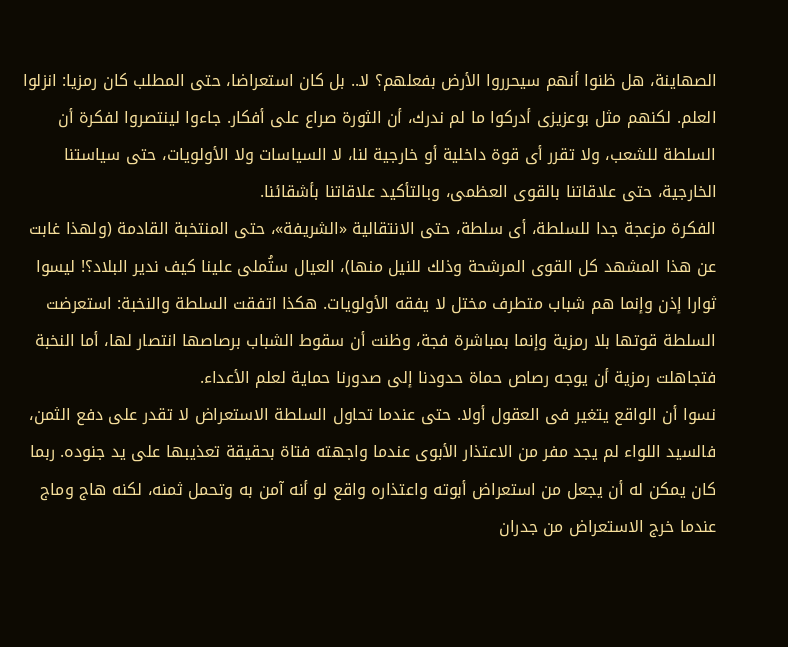الصهاينة، هل ظنوا أنهم سيحرروا الأرض بفعلهم؟ لا.. بل كان استعراضا، حتى المطلب كان رمزيا: انزلوا العلم. لكنهم مثل بوعزيزى أدركوا ما لم ندرك، أن الثورة صراع على أفكار. جاءوا لينتصروا لفكرة أن السلطة للشعب، ولا تقرر أى قوة داخلية أو خارجية لنا، لا السياسات ولا الأولويات، حتى سياستنا الخارجية، حتى علاقاتنا بالقوى العظمى، وبالتأكيد علاقاتنا بأشقائنا.
الفكرة مزعجة جدا للسلطة، أى سلطة، حتى الانتقالية «الشريفة»، حتى المنتخبة القادمة (ولهذا غابت عن هذا المشهد كل القوى المرشحة وذلك للنيل منها)، العيال ستُملى علينا كيف ندير البلاد؟! ليسوا ثوارا إذن وإنما هم شباب متطرف مختل لا يفقه الأولويات. هكذا اتفقت السلطة والنخبة: استعرضت السلطة قوتها بلا رمزية وإنما بمباشرة فجة، وظنت أن سقوط الشباب برصاصها انتصار لها، أما النخبة فتجاهلت رمزية أن يوجه رصاص حماة حدودنا إلى صدورنا حماية لعلم الأعداء.
نسوا أن الواقع يتغير فى العقول أولا. حتى عندما تحاول السلطة الاستعراض لا تقدر على دفع الثمن، فالسيد اللواء لم يجد مفر من الاعتذار الأبوى عندما واجهته فتاة بحقيقة تعذيبها على يد جنوده. ربما كان يمكن له أن يجعل من استعراض أبوته واعتذاره واقع لو أنه آمن به وتحمل ثمنه، لكنه هاج وماج عندما خرج الاستعراض من جدران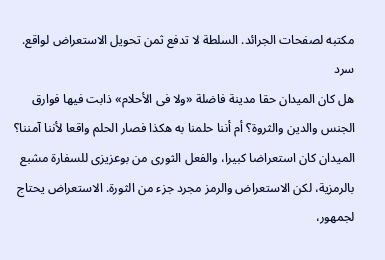مكتبه لصفحات الجرائد. السلطة لا تدفع ثمن تحويل الاستعراض لواقع.
سرد
هل كان الميدان حقا مدينة فاضلة «ولا فى الأحلام» ذابت فيها فوارق الجنس والدين والثروة؟ أم أننا حلمنا به هكذا فصار الحلم واقعا لأننا آمننا؟
الميدان كان استعراضا كبيرا، والفعل الثورى من بوعزيزى للسفارة مشبع بالرمزية، لكن الاستعراض والرمز مجرد جزء من الثورة. الاستعراض يحتاج لجمهور،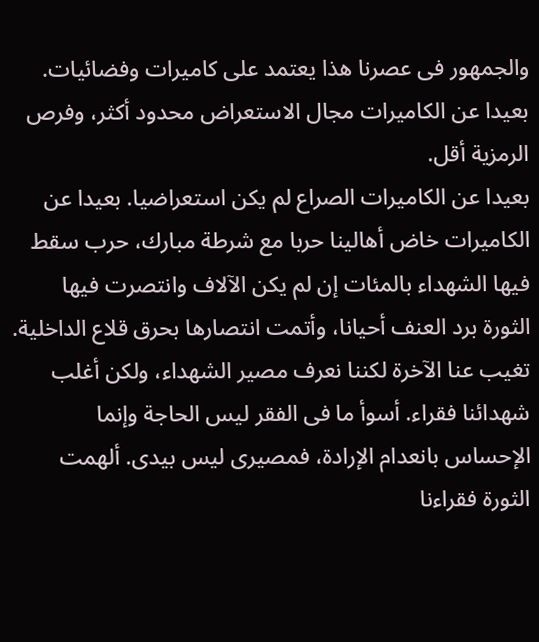والجمهور فى عصرنا هذا يعتمد على كاميرات وفضائيات. بعيدا عن الكاميرات مجال الاستعراض محدود أكثر، وفرص الرمزية أقل.
بعيدا عن الكاميرات الصراع لم يكن استعراضيا. بعيدا عن الكاميرات خاض أهالينا حربا مع شرطة مبارك، حرب سقط فيها الشهداء بالمئات إن لم يكن الآلاف وانتصرت فيها الثورة برد العنف أحيانا، وأتمت انتصارها بحرق قلاع الداخلية.
تغيب عنا الآخرة لكننا نعرف مصير الشهداء، ولكن أغلب شهدائنا فقراء. أسوأ ما فى الفقر ليس الحاجة وإنما الإحساس بانعدام الإرادة، فمصيرى ليس بيدى. ألهمت الثورة فقراءنا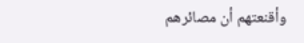وأقنعتهم أن مصائرهم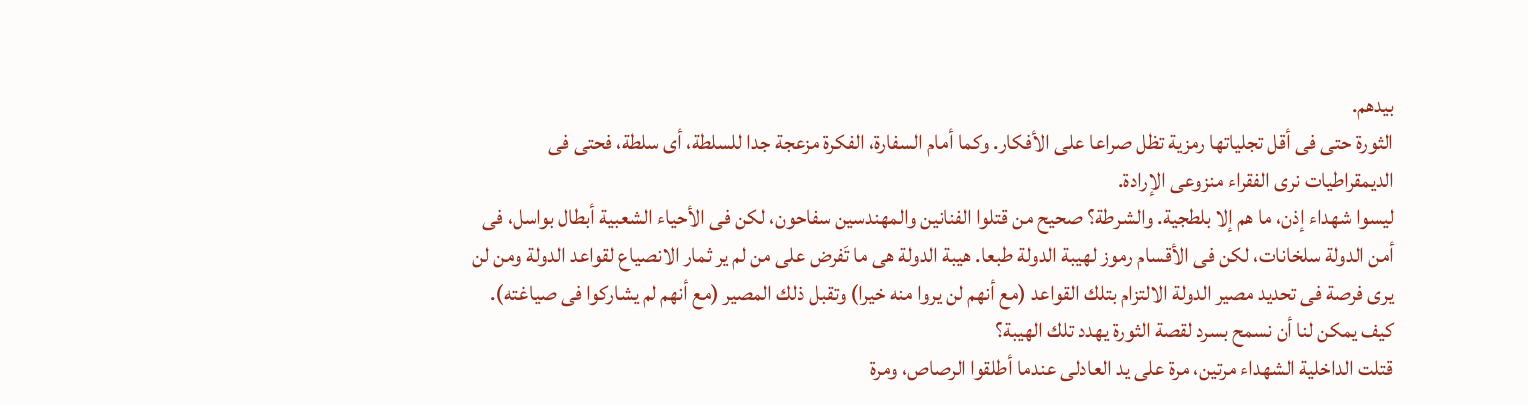بيدهم.
الثورة حتى فى أقل تجلياتها رمزية تظل صراعا على الأفكار. وكما أمام السفارة، الفكرة مزعجة جدا للسلطة، أى سلطة، فحتى فى الديمقراطيات نرى الفقراء منزوعى الإرادة.
ليسوا شهداء إذن، ما هم إلا بلطجية. والشرطة؟ صحيح من قتلوا الفنانين والمهندسين سفاحون، لكن فى الأحياء الشعبية أبطال بواسل، فى أمن الدولة سلخانات، لكن فى الأقسام رموز لهيبة الدولة طبعا. هيبة الدولة هى ما تَفرض على من لم ير ثمار الانصياع لقواعد الدولة ومن لن يرى فرصة فى تحديد مصير الدولة الالتزام بتلك القواعد (مع أنهم لن يروا منه خيرا) وتقبل ذلك المصير (مع أنهم لم يشاركوا فى صياغته). كيف يمكن لنا أن نسمح بسرد لقصة الثورة يهدد تلك الهيبة؟
قتلت الداخلية الشهداء مرتين، مرة على يد العادلى عندما أطلقوا الرصاص، ومرة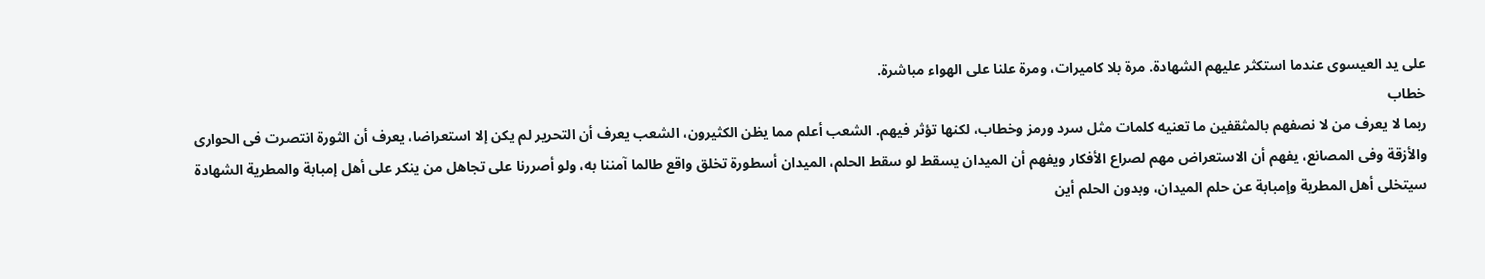على يد العيسوى عندما استكثر عليهم الشهادة. مرة بلا كاميرات، ومرة علنا على الهواء مباشرة.
خطاب
ربما لا يعرف من لا نصفهم بالمثقفين ما تعنيه كلمات مثل سرد ورمز وخطاب، لكنها تؤثر فيهم. الشعب أعلم مما يظن الكثيرون، الشعب يعرف أن التحرير لم يكن إلا استعراضا، يعرف أن الثورة انتصرت فى الحوارى والأزقة وفى المصانع، يفهم أن الاستعراض مهم لصراع الأفكار ويفهم أن الميدان يسقط لو سقط الحلم، الميدان أسطورة تخلق واقع طالما آمننا به، ولو أصررنا على تجاهل من ينكر على أهل إمبابة والمطرية الشهادة سيتخلى أهل المطرية وإمبابة عن حلم الميدان، وبدون الحلم أين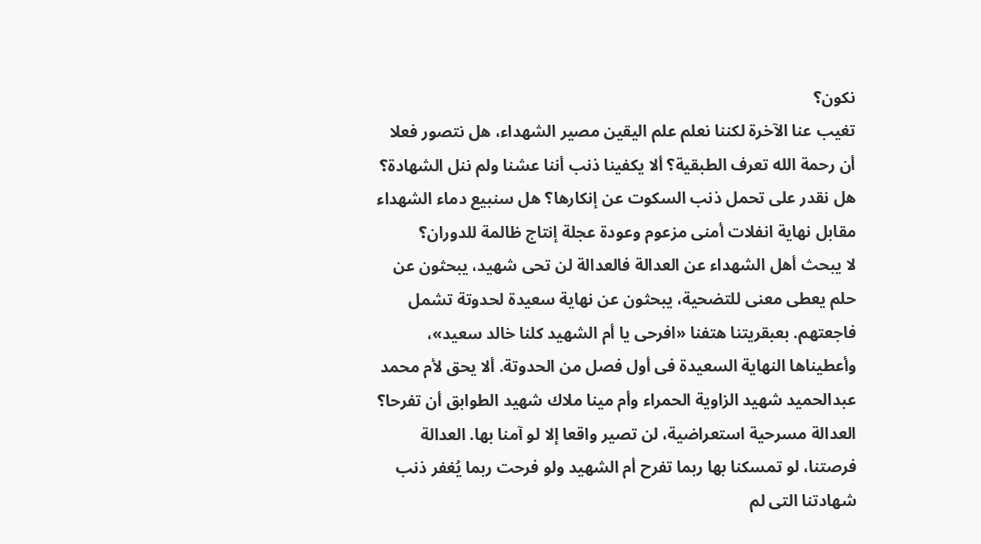نكون؟
تغيب عنا الآخرة لكننا نعلم علم اليقين مصير الشهداء، هل نتصور فعلا أن رحمة الله تعرف الطبقية؟ ألا يكفينا ذنب أننا عشنا ولم ننل الشهادة؟ هل نقدر على تحمل ذنب السكوت عن إنكارها؟ هل سنبيع دماء الشهداء مقابل نهاية انفلات أمنى مزعوم وعودة عجلة إنتاج ظالمة للدوران؟
لا يبحث أهل الشهداء عن العدالة فالعدالة لن تحى شهيد، يبحثون عن حلم يعطى معنى للتضحية، يبحثون عن نهاية سعيدة لحدوتة تشمل فاجعتهم. بعبقريتنا هتفنا «افرحى يا أم الشهيد كلنا خالد سعيد»، وأعطيناها النهاية السعيدة فى أول فصل من الحدوتة. ألا يحق لأم محمد عبدالحميد شهيد الزاوية الحمراء وأم مينا ملاك شهيد الطوابق أن تفرحا؟ العدالة مسرحية استعراضية، لن تصير واقعا إلا لو آمنا بها. العدالة فرصتنا، لو تمسكنا بها ربما تفرح أم الشهيد ولو فرحت ربما يُغفر ذنب شهادتنا التى لم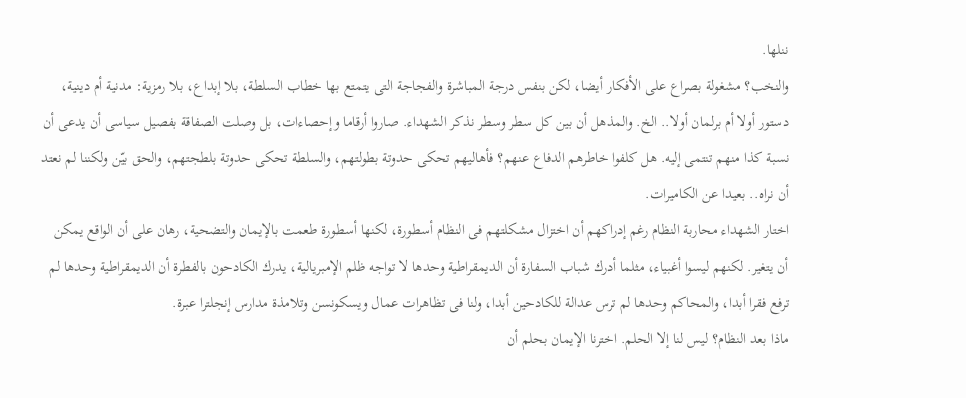ننلها.
والنخب؟ مشغولة بصراع على الأفكار أيضا، لكن بنفس درجة المباشرة والفجاجة التى يتمتع بها خطاب السلطة، بلا إبداع، بلا رمزية: مدنية أم دينية، دستور أولا أم برلمان أولا.. الخ. والمذهل أن بين كل سطر وسطر نذكر الشهداء. صاروا أرقاما وإحصاءات، بل وصلت الصفاقة بفصيل سياسى أن يدعى أن نسبة كذا منهم تنتمى إليه. هل كلفوا خاطرهم الدفاع عنهم؟ فأهاليهم تحكى حدوتة بطولتهم، والسلطة تحكى حدوتة بلطجتهم، والحق بيّن ولكننا لم نعتد أن نراه.. بعيدا عن الكاميرات.
اختار الشهداء محاربة النظام رغم إدراكهم أن اختزال مشكلتهم فى النظام أسطورة، لكنها أسطورة طعمت بالإيمان والتضحية، رهان على أن الواقع يمكن أن يتغير. لكنهم ليسوا أغبياء، مثلما أدرك شباب السفارة أن الديمقراطية وحدها لا تواجه ظلم الإمبريالية، يدرك الكادحون بالفطرة أن الديمقراطية وحدها لم ترفع فقرا أبدا، والمحاكم وحدها لم ترس عدالة للكادحين أبدا، ولنا فى تظاهرات عمال ويسكونسن وتلامذة مدارس إنجلترا عبرة.
ماذا بعد النظام؟ ليس لنا إلا الحلم. اخترنا الإيمان بحلم أن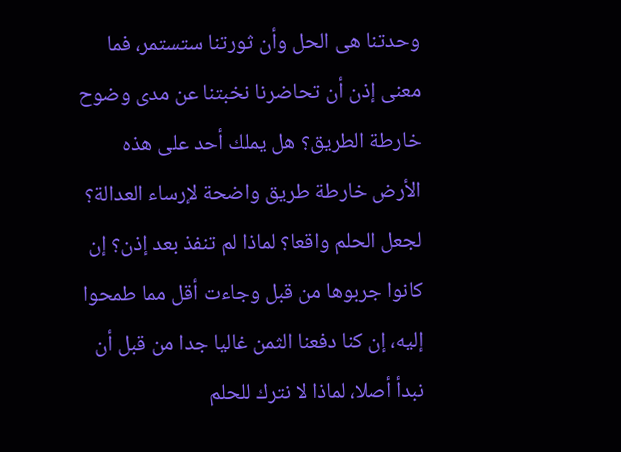وحدتنا هى الحل وأن ثورتنا ستستمر، فما معنى إذن أن تحاضرنا نخبتنا عن مدى وضوح خارطة الطريق؟ هل يملك أحد على هذه الأرض خارطة طريق واضحة لإرساء العدالة؟ لجعل الحلم واقعا؟ لماذا لم تنفذ بعد إذن؟ إن كانوا جربوها من قبل وجاءت أقل مما طمحوا إليه، إن كنا دفعنا الثمن غاليا جدا من قبل أن نبدأ أصلا، لماذا لا نترك للحلم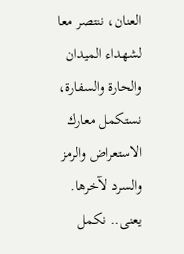العنان، ننتصر معا لشهداء الميدان والحارة والسفارة، نستكمل معارك الاستعراض والرمز والسرد لآخرها. يعنى.. نكمل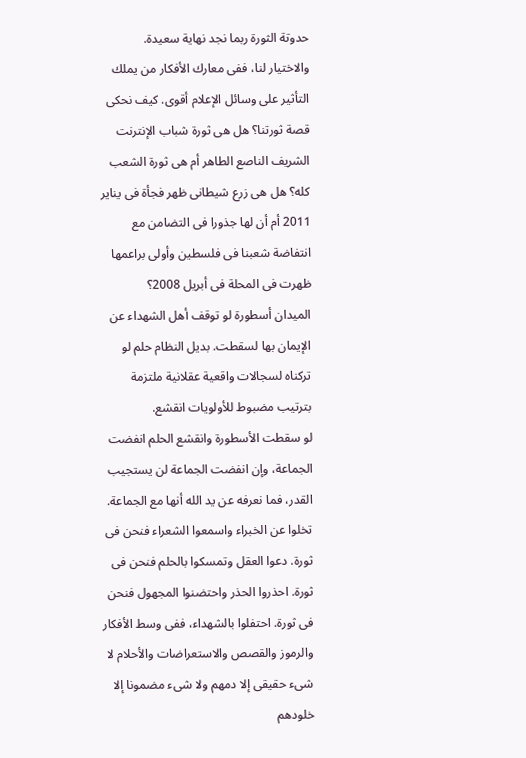حدوتة الثورة ربما نجد نهاية سعيدة.
والاختيار لنا، ففى معارك الأفكار من يملك التأثير على وسائل الإعلام أقوى. كيف نحكى قصة ثورتنا؟ هل هى ثورة شباب الإنترنت الشريف الناصع الطاهر أم هى ثورة الشعب كله؟ هل هى زرع شيطانى ظهر فجأة فى يناير 2011 أم أن لها جذورا فى التضامن مع انتفاضة شعبنا فى فلسطين وأولى براعمها ظهرت فى المحلة فى أبريل 2008؟
الميدان أسطورة لو توقف أهل الشهداء عن الإيمان بها لسقطت. بديل النظام حلم لو تركناه لسجالات واقعية عقلانية ملتزمة بترتيب مضبوط للأولويات انقشع.
لو سقطت الأسطورة وانقشع الحلم انفضت الجماعة، وإن انفضت الجماعة لن يستجيب القدر، فما نعرفه عن يد الله أنها مع الجماعة.
تخلوا عن الخبراء واسمعوا الشعراء فنحن فى ثورة. دعوا العقل وتمسكوا بالحلم فنحن فى ثورة. احذروا الحذر واحتضنوا المجهول فنحن فى ثورة. احتفلوا بالشهداء، ففى وسط الأفكار والرموز والقصص والاستعراضات والأحلام لا شىء حقيقى إلا دمهم ولا شىء مضمونا إلا خلودهم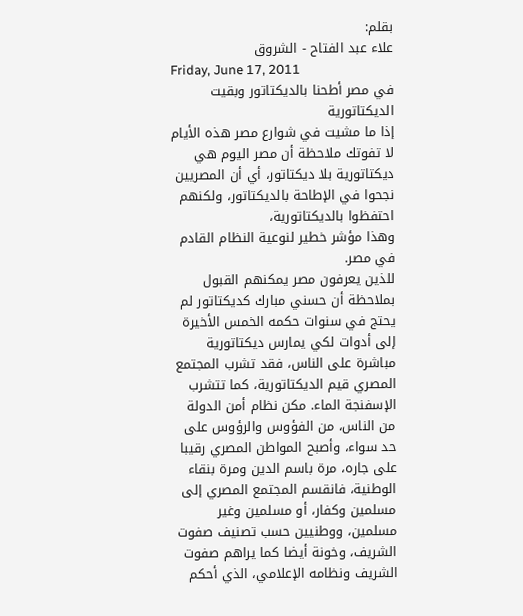بقلم:
علاء عبد الفتاح - الشروق
Friday, June 17, 2011
في مصر أطحنا بالديكتاتور وبقيت الديكتاتورية
إذا ما مشيت في شوارع مصر هذه الأيام لا تفوتك ملاحظة أن مصر اليوم هي ديكتاتورية بلا ديكتاتور، أي أن المصريين نجحوا في الإطاحة بالديكتاتور، ولكنهم احتفظوا بالديكتاتورية،
وهذا مؤشر خطير لنوعية النظام القادم في مصر.
للذين يعرفون مصر يمكنهم القبول بملاحظة أن حسني مبارك كديكتاتور لم يحتج في سنوات حكمه الخمس الأخيرة إلى أدوات لكي يمارس ديكتاتورية مباشرة على الناس، فقد تشرب المجتمع المصري قيم الديكتاتورية، كما تتشرب الإسفنجة الماء. مكن نظام أمن الدولة من الناس، من الفؤوس والرؤوس على حد سواء، وأصبح المواطن المصري رقيبا على جاره، مرة باسم الدين ومرة بنقاء الوطنية، فانقسم المجتمع المصري إلى مسلمين وكفار، أو مسلمين وغير مسلمين، ووطنيين حسب تصنيف صفوت الشريف، وخونة أيضا كما يراهم صفوت الشريف ونظامه الإعلامي، الذي أحكم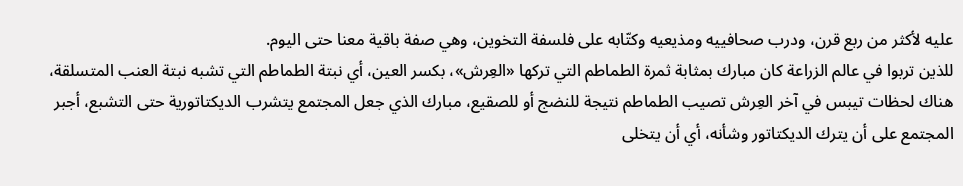عليه لأكثر من ربع قرن، ودرب صحافييه ومذيعيه وكتّابه على فلسفة التخوين، وهي صفة باقية معنا حتى اليوم.
للذين تربوا في عالم الزراعة كان مبارك بمثابة ثمرة الطماطم التي تركها «العِرش»، بكسر العين، أي نبتة الطماطم التي تشبه نبتة العنب المتسلقة، هناك لحظات تيبس في آخر العِرش تصيب الطماطم نتيجة للنضج أو للصقيع، مبارك الذي جعل المجتمع يتشرب الديكتاتورية حتى التشبع، أجبر المجتمع على أن يترك الديكتاتور وشأنه، أي أن يتخلى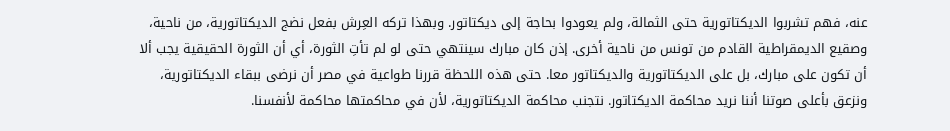عنه، فهم تشربوا الديكتاتورية حتى الثمالة، ولم يعودوا بحاجة إلى ديكتاتور. وبهذا تركه العِرش بفعل نضج الديكتاتورية، من ناحية، وصقيع الديمقراطية القادم من تونس من ناحية أخرى. إذن كان مبارك سينتهي حتى لو لم تأتِ الثورة، أي أن الثورة الحقيقية يجب ألا أن تكون على مبارك، بل على الديكتاتورية والديكتاتور معا. حتى هذه اللحظة قررنا طواعية في مصر أن نرضى ببقاء الديكتاتورية، ونزعق بأعلى صوتنا أننا نريد محاكمة الديكتاتور. نتجنب محاكمة الديكتاتورية، لأن في محاكمتها محاكمة لأنفسنا.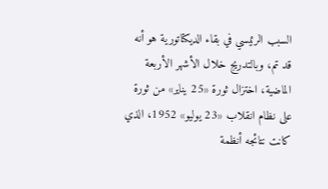السبب الرئيسي في بقاء الديكتاتورية هو أنه قد تم، وبالتدريج خلال الأشهر الأربعة الماضية، اختزال ثورة «25 يناير» من ثورة على نظام انقلاب «23 يوليو» 1952، الذي كانت نتائجه أنظمة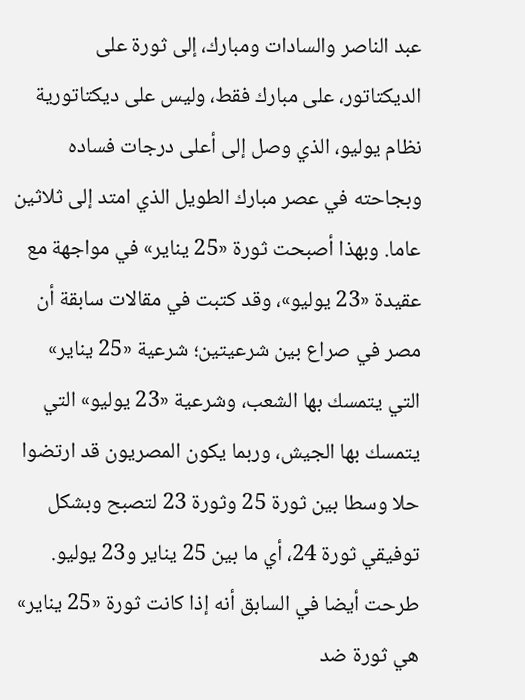عبد الناصر والسادات ومبارك، إلى ثورة على الديكتاتور، على مبارك فقط، وليس على ديكتاتورية نظام يوليو، الذي وصل إلى أعلى درجات فساده وبجاحته في عصر مبارك الطويل الذي امتد إلى ثلاثين عاما. وبهذا أصبحت ثورة «25 يناير» في مواجهة مع عقيدة «23 يوليو»، وقد كتبت في مقالات سابقة أن مصر في صراع بين شرعيتين؛ شرعية «25 يناير» التي يتمسك بها الشعب، وشرعية «23 يوليو» التي يتمسك بها الجيش، وربما يكون المصريون قد ارتضوا حلا وسطا بين ثورة 25 وثورة 23 لتصبح وبشكل توفيقي ثورة 24، أي ما بين 25 يناير و23 يوليو.
طرحت أيضا في السابق أنه إذا كانت ثورة «25 يناير» هي ثورة ضد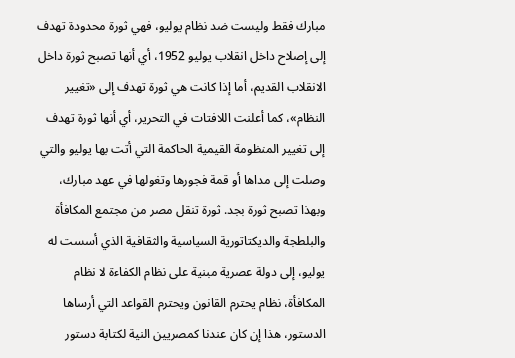مبارك فقط وليست ضد نظام يوليو، فهي ثورة محدودة تهدف إلى إصلاح داخل انقلاب يوليو 1952، أي أنها تصبح ثورة داخل الانقلاب القديم، أما إذا كانت هي ثورة تهدف إلى «تغيير النظام»، كما أعلنت اللافتات في التحرير، أي أنها ثورة تهدف إلى تغيير المنظومة القيمية الحاكمة التي أتت بها يوليو والتي وصلت إلى مداها أو قمة فجورها وتغولها في عهد مبارك، وبهذا تصبح ثورة بجد. ثورة تنقل مصر من مجتمع المكافأة والبلطجة والديكتاتورية السياسية والثقافية الذي أسست له يوليو، إلى دولة عصرية مبنية على نظام الكفاءة لا نظام المكافأة، نظام يحترم القانون ويحترم القواعد التي أرساها الدستور، هذا إن كان عندنا كمصريين النية لكتابة دستور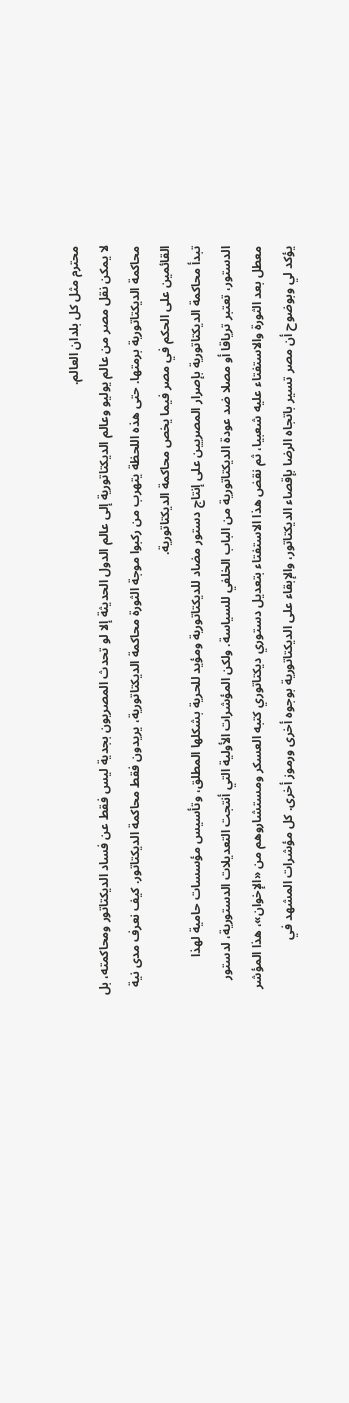محترم مثل كل بلدان العالم.
لا يمكن نقل مصر من عالم يوليو وعالم الديكتاتورية إلى عالم الدول الحديثة إلا لو تحدث المصريون بجدية ليس فقط عن فساد الديكتاتور ومحاكمته، بل محاكمة الديكتاتورية برمتها. حتى هذه اللحظة يتهرب من ركبوا موجة الثورة محاكمة الديكتاتورية، يريدون فقط محاكمة الديكتاتور. كيف نعرف مدى نية القائمين على الحكم في مصر فيما يخص محاكمة الديكتاتورية.
تبدأ محاكمة الديكتاتورية بإصرار المصريين على إنتاج دستور مضاد للديكتاتورية ومؤيد للحرية بشكلها المطلق، وتأسيس مؤسسات حامية لهذا الدستور، تعتبر ترياقا أو مصلا ضد عودة الديكتاتورية من الباب الخلفي للسياسة. ولكن المؤشرات الأولية التي أنتجت التعديلات الدستورية، لدستور معطل بعد الثورة والاستفتاء عليه شعبيا، ثم نقض هذا الاستفتاء بتعديل دستوري ديكتاتوري كتبه العسكر ومستشاروهم من «الإخوان»، هذا المؤشر يؤكد لي وبوضوح أن مصر تسير باتجاه الرضا بإقصاء الديكتاتور، والإبقاء على الديكتاتورية بوجوه أخرى ورموز أخرى. كل مؤشرات المشهد في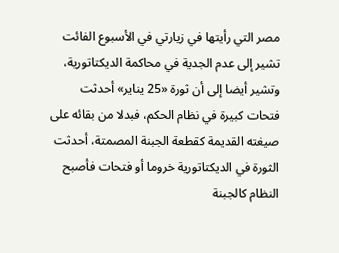مصر التي رأيتها في زيارتي في الأسبوع الفائت تشير إلى عدم الجدية في محاكمة الديكتاتورية، وتشير أيضا إلى أن ثورة «25 يناير» أحدثت فتحات كبيرة في نظام الحكم، فبدلا من بقائه على صيغته القديمة كقطعة الجبنة المصمتة، أحدثت الثورة في الديكتاتورية خروما أو فتحات فأصبح النظام كالجبنة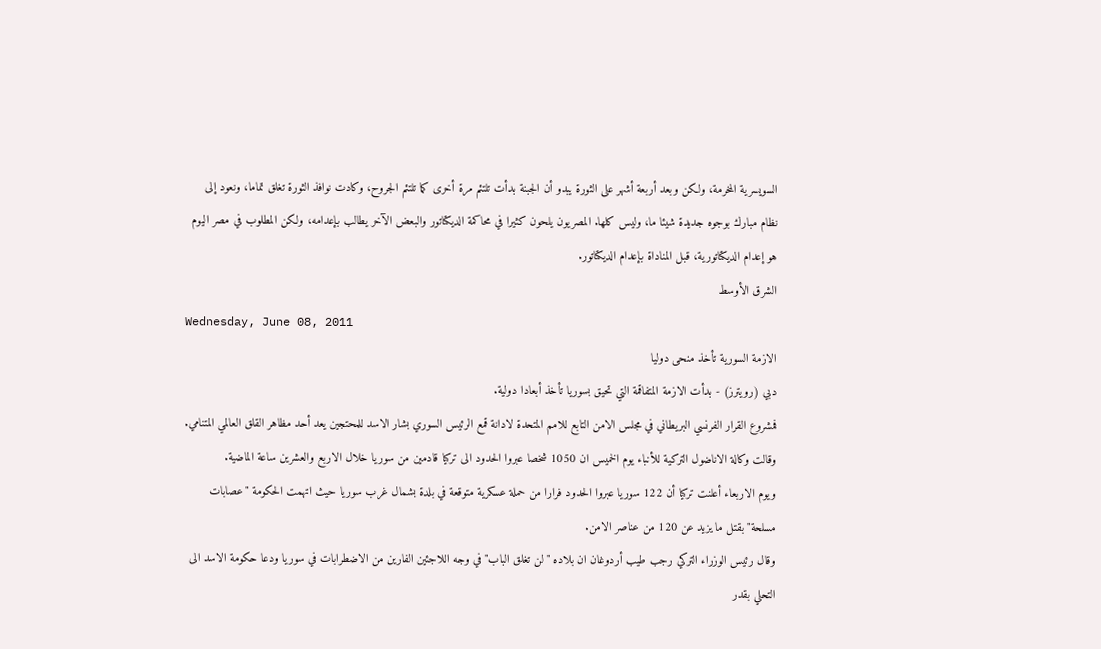السويسرية المخرمة، ولكن وبعد أربعة أشهر على الثورة يبدو أن الجبنة بدأت تلتئم مرة أخرى كما تلتئم الجروح، وكادت نوافذ الثورة تغلق تماما، ونعود إلى نظام مبارك بوجوه جديدة شيئا ما، وليس كلها. المصريون يلحون كثيرا في محاكمة الديكتاتور والبعض الآخر يطالب بإعدامه، ولكن المطلوب في مصر اليوم هو إعدام الديكتاتورية، قبل المناداة بإعدام الديكتاتور.
الشرق الأوسط
Wednesday, June 08, 2011
الازمة السورية تأخذ منحى دوليا
دبي (رويترز) - بدأت الازمة المتفاقمة التي تحيق بسوريا تأخذ أبعادا دولية.
فمشروع القرار الفرنسي البريطاني في مجلس الامن التابع للامم المتحدة لادانة قمع الرئيس السوري بشار الاسد للمحتجين يعد أحد مظاهر القلق العالمي المتنامي.
وقالت وكالة الاناضول التركية للأنباء يوم الخميس ان 1050 شخصا عبروا الحدود الى تركيا قادمين من سوريا خلال الاربع والعشرين ساعة الماضية.
ويوم الاربعاء أعلنت تركيا أن 122 سوريا عبروا الحدود فرارا من حملة عسكرية متوقعة في بلدة بشمال غرب سوريا حيث اتهمت الحكومة "عصابات مسلحة" بقتل ما يزيد عن 120 من عناصر الامن.
وقال رئيس الوزراء التركي رجب طيب أردوغان ان بلاده "لن تغلق الباب" في وجه اللاجئين الفارين من الاضطرابات في سوريا ودعا حكومة الاسد الى التحلي بقدر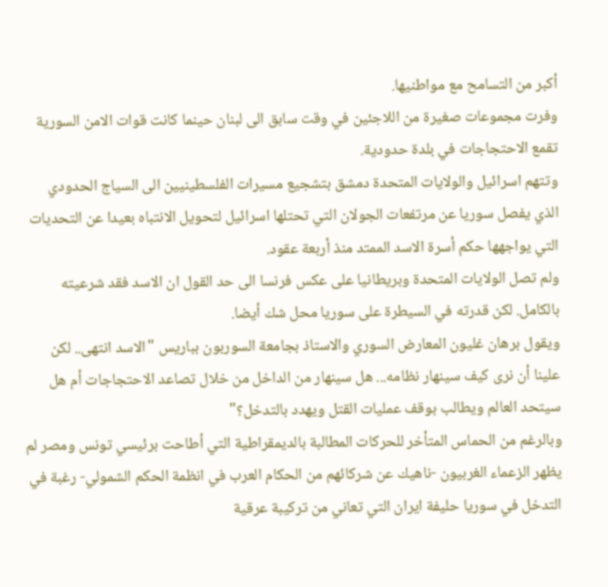أكبر من التسامح مع مواطنيها.
وفرت مجموعات صغيرة من اللاجئين في وقت سابق الى لبنان حينما كانت قوات الامن السورية تقمع الاحتجاجات في بلدة حدودية.
وتتهم اسرائيل والولايات المتحدة دمشق بتشجيع مسيرات الفلسطينيين الى السياج الحدودي الذي يفصل سوريا عن مرتفعات الجولان التي تحتلها اسرائيل لتحويل الانتباه بعيدا عن التحديات التي يواجهها حكم أسرة الاسد الممتد منذ أربعة عقود.
ولم تصل الولايات المتحدة وبريطانيا على عكس فرنسا الى حد القول ان الاسد فقد شرعيته بالكامل. لكن قدرته في السيطرة على سوريا محل شك أيضا.
ويقول برهان غليون المعارض السوري والاستاذ بجامعة السوربون بباريس "الاسد انتهى.. لكن علينا أن نرى كيف سينهار نظامه... هل سينهار من الداخل من خلال تصاعد الاحتجاجات أم هل سيتحد العالم ويطالب بوقف عمليات القتل ويهدد بالتدخل؟"
وبالرغم من الحماس المتأخر للحركات المطالبة بالديمقراطية التي أطاحت برئيسي تونس ومصر لم يظهر الزعماء الغربيون -ناهيك عن شركائهم من الحكام العرب في انظمة الحكم الشمولي- رغبة في التدخل في سوريا حليفة ايران التي تعاني من تركيبة عرقية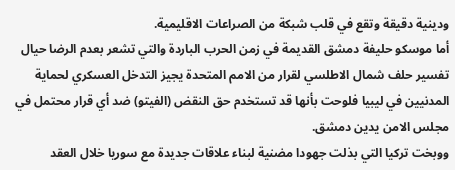ودينية دقيقة وتقع في قلب شبكة من الصراعات الاقليمية.
أما موسكو حليفة دمشق القديمة في زمن الحرب الباردة والتي تشعر بعدم الرضا حيال تفسير حلف شمال الاطلسي لقرار من الامم المتحدة يجيز التدخل العسكري لحماية المدنيين في ليبيا فلوحت بأنها قد تستخدم حق النقض (الفيتو) ضد أي قرار محتمل في مجلس الامن يدين دمشق.
ووبخت تركيا التي بذلت جهودا مضنية لبناء علاقات جديدة مع سوريا خلال العقد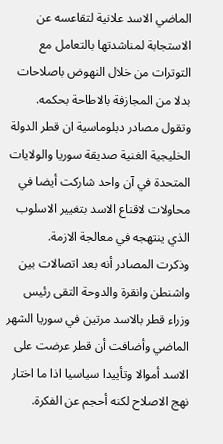الماضي الاسد علانية لتقاعسه عن الاستجابة لمناشدتها بالتعامل مع التوترات من خلال النهوض باصلاحات بدلا من المجازفة بالاطاحة بحكمه.
وتقول مصادر دبلوماسية ان قطر الدولة الخليجية الغنية صديقة سوريا والولايات المتحدة في آن واحد شاركت أيضا في محاولات لاقناع الاسد بتغيير الاسلوب الذي ينتهجه في معالجة الازمة.
وذكرت المصادر أنه بعد اتصالات بين واشنطن وانقرة والدوحة التقى رئيس وزراء قطر بالاسد مرتين في سوريا الشهر الماضي وأضافت أن قطر عرضت على الاسد أموالا وتأييدا سياسيا اذا ما اختار نهج الاصلاح لكنه أحجم عن الفكرة.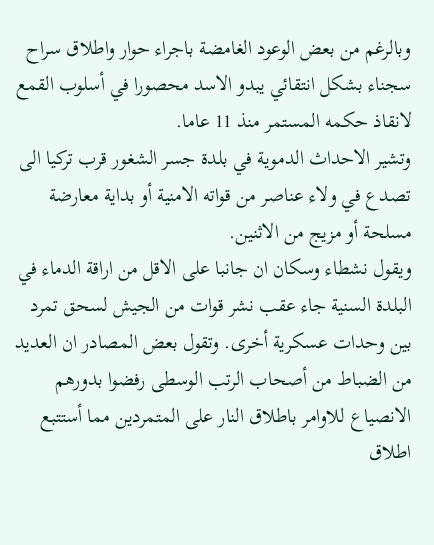وبالرغم من بعض الوعود الغامضة باجراء حوار واطلاق سراح سجناء بشكل انتقائي يبدو الاسد محصورا في أسلوب القمع لانقاذ حكمه المستمر منذ 11 عاما.
وتشير الاحداث الدموية في بلدة جسر الشغور قرب تركيا الى تصدع في ولاء عناصر من قواته الامنية أو بداية معارضة مسلحة أو مزيج من الاثنين.
ويقول نشطاء وسكان ان جانبا على الاقل من اراقة الدماء في البلدة السنية جاء عقب نشر قوات من الجيش لسحق تمرد بين وحدات عسكرية أخرى. وتقول بعض المصادر ان العديد من الضباط من أصحاب الرتب الوسطى رفضوا بدورهم الانصياع للاوامر باطلاق النار على المتمردين مما أستتبع اطلاق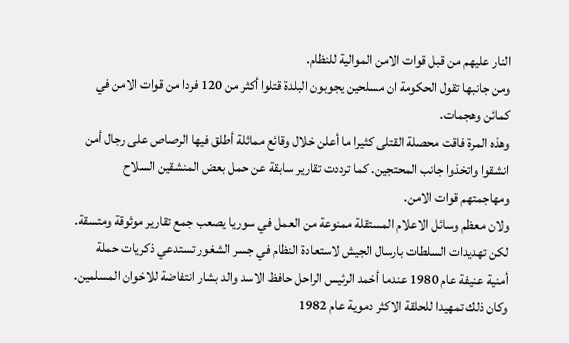النار عليهم من قبل قوات الامن الموالية للنظام.
ومن جانبها تقول الحكومة ان مسلحين يجوبون البلدة قتلوا أكثر من 120 فردا من قوات الامن في كمائن وهجمات.
وهذه المرة فاقت محصلة القتلى كثيرا ما أعلن خلال وقائع مماثلة أطلق فيها الرصاص على رجال أمن انشقوا واتخذوا جانب المحتجين. كما ترددت تقارير سابقة عن حمل بعض المنشقين السلاح ومهاجمتهم قوات الامن.
ولان معظم وسائل الاعلام المستقلة ممنوعة من العمل في سوريا يصعب جمع تقارير موثوقة ومتسقة.
لكن تهديدات السلطات بارسال الجيش لاستعادة النظام في جسر الشغور تستدعي ذكريات حملة أمنية عنيفة عام 1980 عندما أخمد الرئيس الراحل حافظ الاسد والد بشار انتفاضة للاخوان المسلمين.
وكان ذلك تمهيدا للحلقة الاكثر دموية عام 1982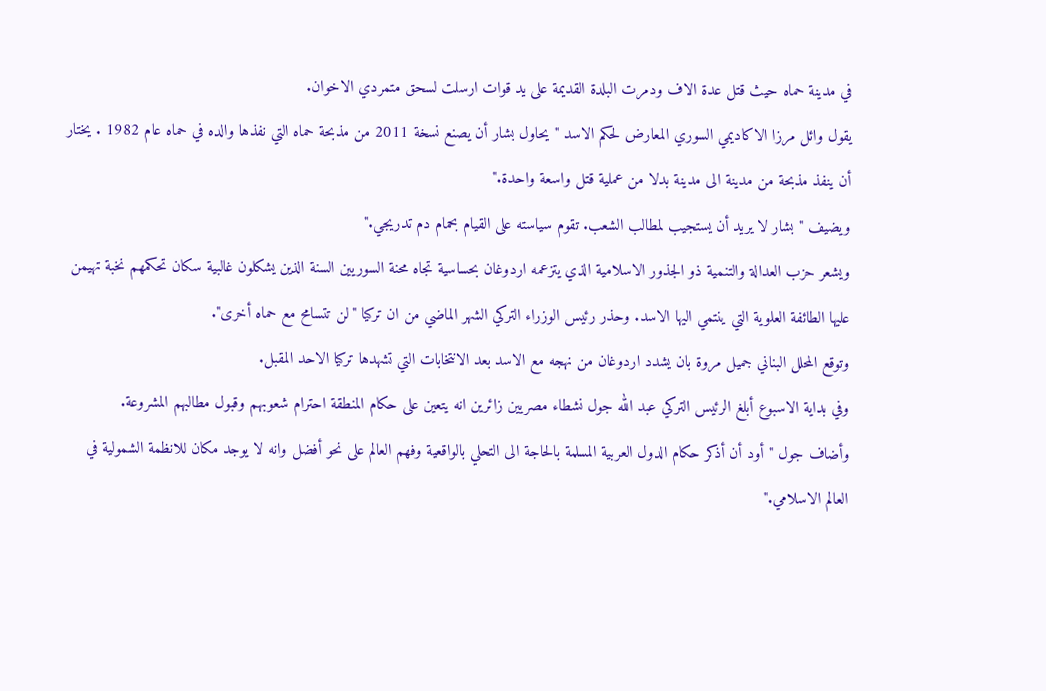في مدينة حماه حيث قتل عدة الاف ودمرت البلدة القديمة على يد قوات ارسلت لسحق متمردي الاخوان.
يقول وائل مرزا الاكاديمي السوري المعارض لحكم الاسد "يحاول بشار أن يصنع نسخة 2011 من مذبحة حماه التي نفذها والده في حماه عام 1982 . يختار أن ينفذ مذبحة من مدينة الى مدينة بدلا من عملية قتل واسعة واحدة."
ويضيف "بشار لا يريد أن يستجيب لمطالب الشعب. تقوم سياسته على القيام بحمام دم تدريجي."
ويشعر حزب العدالة والتنمية ذو الجذور الاسلامية الذي يتزعمه اردوغان بحساسية تجاه محنة السوريين السنة الذين يشكلون غالبية سكان تحكمهم نخبة تهيمن عليها الطائفة العلوية التي ينتمي اليها الاسد. وحذر رئيس الوزراء التركي الشهر الماضي من ان تركيا "لن تتسامح مع حماه أخرى".
وتوقع المحلل البناني جميل مروة بان يشدد اردوغان من نهجه مع الاسد بعد الانتخابات التي تشهدها تركيا الاحد المقبل.
وفي بداية الاسبوع أبلغ الرئيس التركي عبد الله جول نشطاء مصريين زائرين انه يتعين على حكام المنطقة احترام شعوبهم وقبول مطالبهم المشروعة.
وأضاف جول "أود أن أذكر حكام الدول العربية المسلمة بالحاجة الى التحلي بالواقعية وفهم العالم على نحو أفضل وانه لا يوجد مكان للانظمة الشمولية في العالم الاسلامي."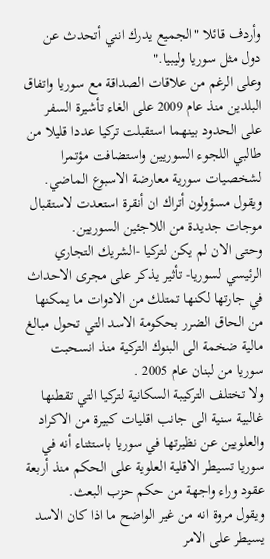وأردف قائلا "الجميع يدرك انني أتحدث عن دول مثل سوريا وليبيا."
وعلى الرغم من علاقات الصداقة مع سوريا واتفاق البلدين منذ عام 2009 على الغاء تأشيرة السفر على الحدود بينهما استقبلت تركيا عددا قليلا من طالبي اللجوء السوريين واستضافت مؤتمرا لشخصيات سورية معارضة الاسبوع الماضي. ويقول مسؤولون أتراك ان أنقرة استعدت لاستقبال موجات جديدة من اللاجئين السوريين.
وحتى الان لم يكن لتركيا -الشريك التجاري الرئيسي لسوريا- تأثير يذكر على مجرى الاحداث في جارتها لكنها تمتلك من الادوات ما يمكنها من الحاق الضرر بحكومة الاسد التي تحول مبالغ مالية ضخمة الى البنوك التركية منذ انسحبت سوريا من لبنان عام 2005 .
ولا تختلف التركيبة السكانية لتركيا التي تقطنها غالبية سنية الى جانب اقليات كبيرة من الاكراد والعلويين عن نظيرتها في سوريا باستثناء أنه في سوريا تسيطر الاقلية العلوية على الحكم منذ أربعة عقود وراء واجهة من حكم حزب البعث.
ويقول مروة انه من غير الواضح ما اذا كان الاسد يسيطر على الامر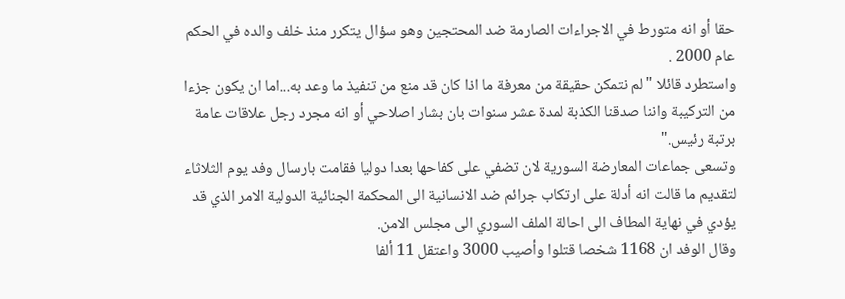حقا أو انه متورط في الاجراءات الصارمة ضد المحتجين وهو سؤال يتكرر منذ خلف والده في الحكم عام 2000 .
واستطرد قائلا "لم نتمكن حقيقة من معرفة ما اذا كان قد منع من تنفيذ ما وعد به...اما ان يكون جزءا من التركيبة واننا صدقنا الكذبة لمدة عشر سنوات بان بشار اصلاحي أو انه مجرد رجل علاقات عامة برتبة رئيس."
وتسعى جماعات المعارضة السورية لان تضفي على كفاحها بعدا دوليا فقامت بارسال وفد يوم الثلاثاء لتقديم ما قالت انه أدلة على ارتكاب جرائم ضد الانسانية الى المحكمة الجنائية الدولية الامر الذي قد يؤدي في نهاية المطاف الى احالة الملف السوري الى مجلس الامن.
وقال الوفد ان 1168 شخصا قتلوا وأصيب 3000 واعتقل 11 ألفا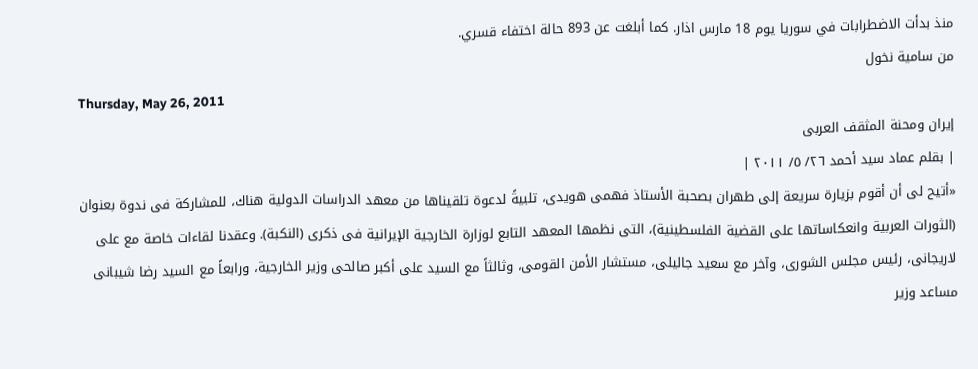منذ بدأت الاضطرابات في سوريا يوم 18 مارس اذار. كما أبلغت عن 893 حالة اختفاء قسري.
من سامية نخول
Thursday, May 26, 2011
إيران ومحنة المثقف العربى
| بقلم عماد سيد أحمد ٢٦/ ٥/ ٢٠١١ |
«أتيح لى أن أقوم بزيارة سريعة إلى طهران بصحبة الأستاذ فهمى هويدى، تلبيةً لدعوة تلقيناها من معهد الدراسات الدولية هناك، للمشاركة فى ندوة بعنوان (الثورات العربية وانعكاساتها على القضية الفلسطينية)، التى نظمها المعهد التابع لوزارة الخارجية الإيرانية فى ذكرى (النكبة). وعقدنا لقاءات خاصة مع على لاريجانى، رئيس مجلس الشورى، وآخر مع سعيد جاليلى، مستشار الأمن القومى، وثالثاً مع السيد على أكبر صالحى وزير الخارجية، ورابعاً مع السيد رضا شيبانى مساعد وزير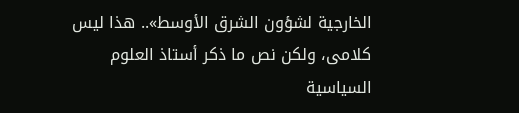الخارجية لشؤون الشرق الأوسط».. هذا ليس كلامى، ولكن نص ما ذكر أستاذ العلوم السياسية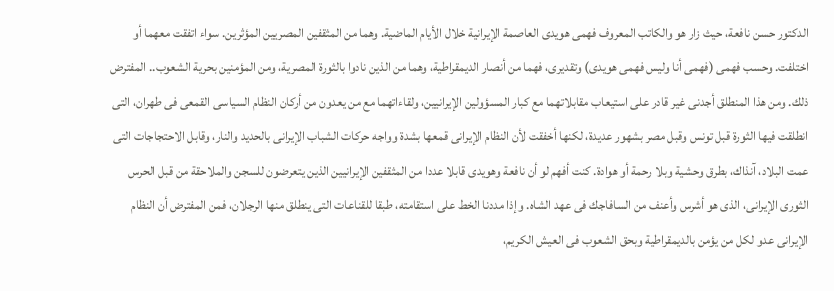الدكتور حسن نافعة، حيث زار هو والكاتب المعروف فهمى هويدى العاصمة الإيرانية خلال الأيام الماضية. وهما من المثقفين المصريين المؤثرين. سواء اتفقت معهما أو اختلفت. وحسب فهمى (فهمى أنا وليس فهمى هويدى) وتقديرى، فهما من أنصار الديمقراطية، وهما من الذين نادوا بالثورة المصرية، ومن المؤمنين بحرية الشعوب.. المفترض ذلك. ومن هذا المنطلق أجدنى غير قادر على استيعاب مقابلاتهما مع كبار المسؤولين الإيرانيين، ولقاءاتهما مع من يعدون من أركان النظام السياسى القمعى فى طهران، التى انطلقت فيها الثورة قبل تونس وقبل مصر بشهور عديدة، لكنها أخفقت لأن النظام الإيرانى قمعها بشدة وواجه حركات الشباب الإيرانى بالحديد والنار، وقابل الاحتجاجات التى عمت البلاد، آنذاك، بطرق وحشية وبلا رحمة أو هوادة. كنت أفهم لو أن نافعة وهويدى قابلا عددا من المثقفين الإيرانيين الذين يتعرضون للسجن والملاحقة من قبل الحرس الثورى الإيرانى، الذى هو أشرس وأعنف من السافاجك فى عهد الشاه. وإذا مددنا الخط على استقامته، طبقا للقناعات التى ينطلق منها الرجلان، فمن المفترض أن النظام الإيرانى عدو لكل من يؤمن بالديمقراطية وبحق الشعوب فى العيش الكريم،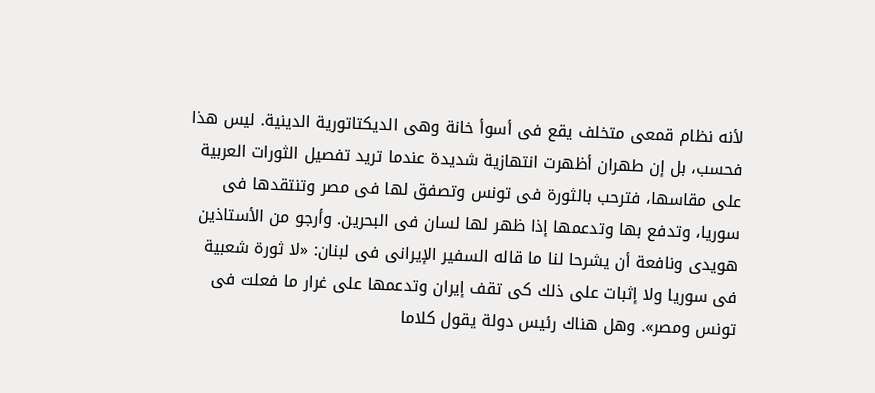لأنه نظام قمعى متخلف يقع فى أسوأ خانة وهى الديكتاتورية الدينية. ليس هذا فحسب، بل إن طهران أظهرت انتهازية شديدة عندما تريد تفصيل الثورات العربية على مقاسها، فترحب بالثورة فى تونس وتصفق لها فى مصر وتنتقدها فى سوريا، وتدفع بها وتدعمها إذا ظهر لها لسان فى البحرين. وأرجو من الأستاذين هويدى ونافعة أن يشرحا لنا ما قاله السفير الإيرانى فى لبنان: «لا ثورة شعبية فى سوريا ولا إثبات على ذلك كى تقف إيران وتدعمها على غرار ما فعلت فى تونس ومصر». وهل هناك رئيس دولة يقول كلاما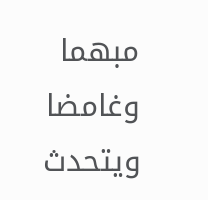مبهما وغامضا ويتحدث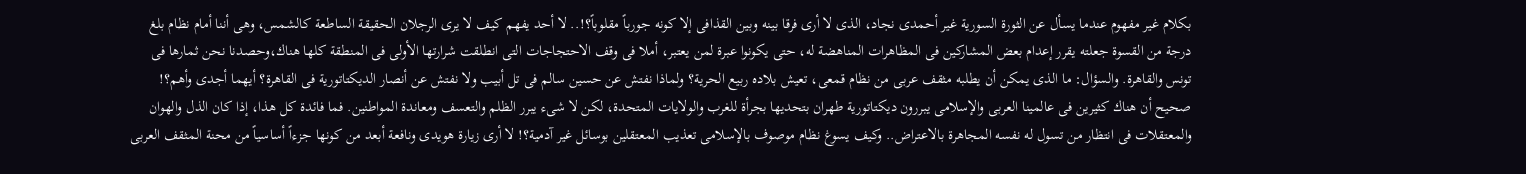بكلام غير مفهوم عندما يسأل عن الثورة السورية غير أحمدى نجاد، الذى لا أرى فرقا بينه وبين القذافى إلا كونه جورباً مقلوباً؟!.. لا أحد يفهم كيف لا يرى الرجلان الحقيقة الساطعة كالشمس، وهى أننا أمام نظام بلغ درجة من القسوة جعلته يقرر إعدام بعض المشاركين فى المظاهرات المناهضة له، حتى يكونوا عبرة لمن يعتبر، أملا فى وقف الاحتجاجات التى انطلقت شرارتها الأولى فى المنطقة كلها هناك،وحصدنا نحن ثمارها فى تونس والقاهرة. والسؤال: ما الذى يمكن أن يطلبه مثقف عربى من نظام قمعى، تعيش بلاده ربيع الحرية؟ ولماذا نفتش عن حسين سالم فى تل أبيب ولا نفتش عن أنصار الديكتاتورية فى القاهرة؟ أيهما أجدى وأهم؟! صحيح أن هناك كثيرين فى عالمينا العربى والإسلامى يبررون ديكتاتورية طهران بتحديها بجرأة للغرب والولايات المتحدة، لكن لا شىء يبرر الظلم والتعسف ومعاندة المواطنين. فما فائدة كل هذا، إذا كان الذل والهوان والمعتقلات فى انتظار من تسول له نفسه المجاهرة بالاعتراض.. وكيف يسوغ نظام موصوف بالإسلامى تعذيب المعتقلين بوسائل غير آدمية؟! لا أرى زيارة هويدى ونافعة أبعد من كونها جزءاً أساسياً من محنة المثقف العربى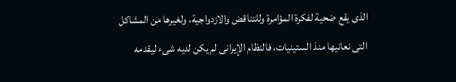الذى يقع ضحية لفكرة المؤامرة وللتناقض والازدواجية، ولغيرها من المشاكل التى نعانيها منذ الستينيات، فالنظام الإيرانى لم يكن لديه شىء ليقدمه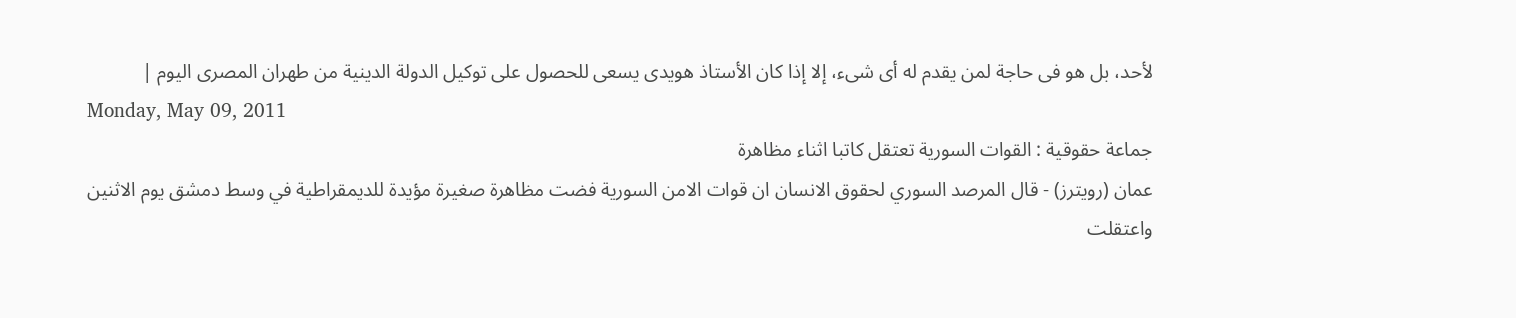لأحد، بل هو فى حاجة لمن يقدم له أى شىء، إلا إذا كان الأستاذ هويدى يسعى للحصول على توكيل الدولة الدينية من طهران المصرى اليوم |
Monday, May 09, 2011
جماعة حقوقية : القوات السورية تعتقل كاتبا اثناء مظاهرة
عمان (رويترز) - قال المرصد السوري لحقوق الانسان ان قوات الامن السورية فضت مظاهرة صغيرة مؤيدة للديمقراطية في وسط دمشق يوم الاثنين واعتقلت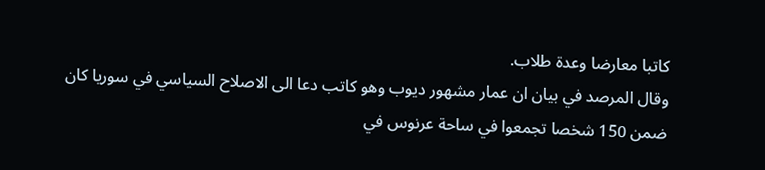كاتبا معارضا وعدة طلاب.
وقال المرصد في بيان ان عمار مشهور ديوب وهو كاتب دعا الى الاصلاح السياسي في سوريا كان ضمن 150 شخصا تجمعوا في ساحة عرنوس في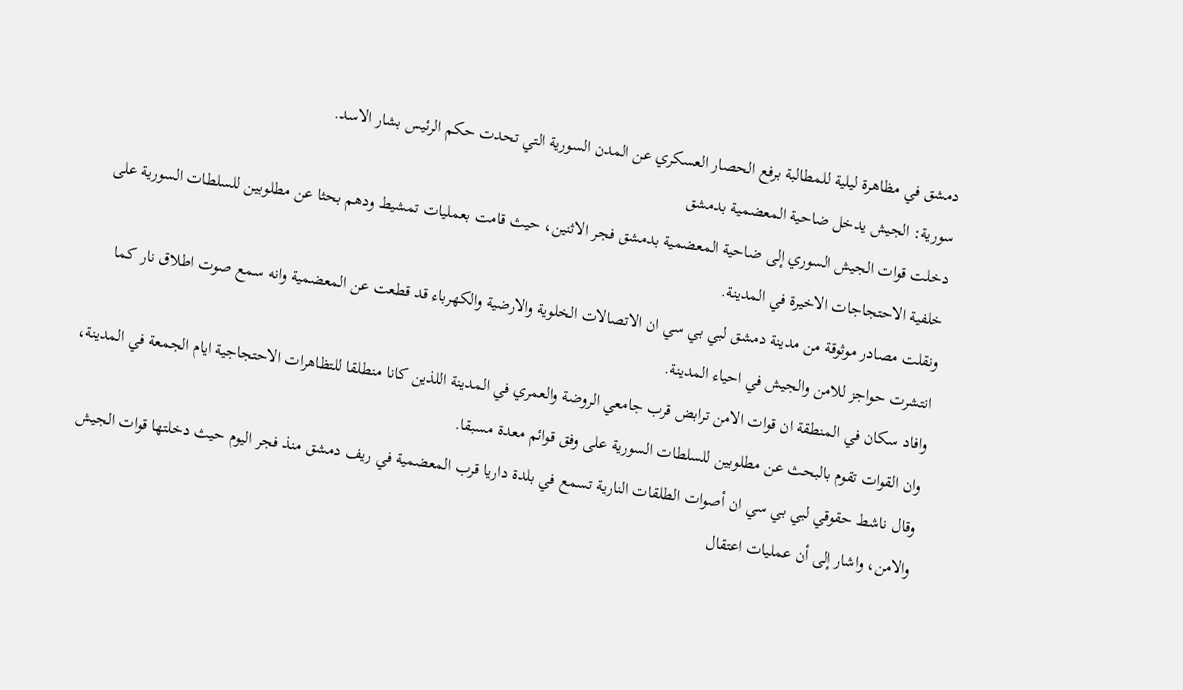دمشق في مظاهرة ليلية للمطالبة برفع الحصار العسكري عن المدن السورية التي تحدت حكم الرئيس بشار الاسد.
سورية: الجيش يدخل ضاحية المعضمية بدمشق
دخلت قوات الجيش السوري إلى ضاحية المعضمية بدمشق فجر الاثنين، حيث قامت بعمليات تمشيط ودهم بحثا عن مطلوبين للسلطات السورية على خلفية الاحتجاجات الاخيرة في المدينة.
ونقلت مصادر موثوقة من مدينة دمشق لبي بي سي ان الاتصالات الخلوية والارضية والكهرباء قد قطعت عن المعضمية وانه سمع صوت اطلاق نار كما انتشرت حواجز للامن والجيش في احياء المدينة.
وافاد سكان في المنطقة ان قوات الامن ترابض قرب جامعي الروضة والعمري في المدينة اللذين كانا منطلقا للتظاهرات الاحتجاجية ايام الجمعة في المدينة، وان القوات تقوم بالبحث عن مطلوبين للسلطات السورية على وفق قوائم معدة مسبقا.
وقال ناشط حقوقي لبي بي سي ان أصوات الطلقات النارية تسمع في بلدة داريا قرب المعضمية في ريف دمشق منذ فجر اليوم حيث دخلتها قوات الجيش والامن، واشار إلى أن عمليات اعتقال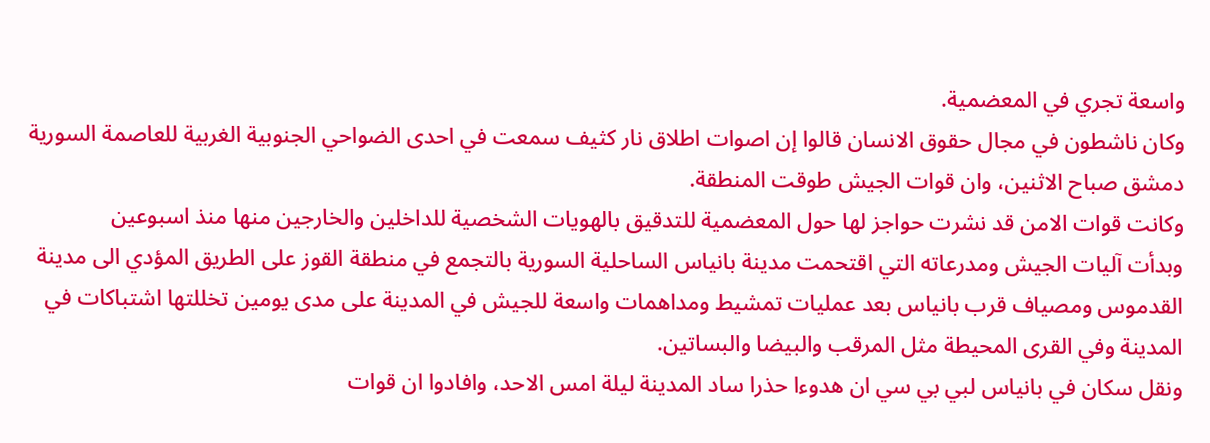واسعة تجري في المعضمية.
وكان ناشطون في مجال حقوق الانسان قالوا إن اصوات اطلاق نار كثيف سمعت في احدى الضواحي الجنوبية الغربية للعاصمة السورية دمشق صباح الاثنين، وان قوات الجيش طوقت المنطقة.
وكانت قوات الامن قد نشرت حواجز لها حول المعضمية للتدقيق بالهويات الشخصية للداخلين والخارجين منها منذ اسبوعين
وبدأت آليات الجيش ومدرعاته التي اقتحمت مدينة بانياس الساحلية السورية بالتجمع في منطقة القوز على الطريق المؤدي الى مدينة القدموس ومصياف قرب بانياس بعد عمليات تمشيط ومداهمات واسعة للجيش في المدينة على مدى يومين تخللتها اشتباكات في المدينة وفي القرى المحيطة مثل المرقب والبيضا والبساتين.
ونقل سكان في بانياس لبي بي سي ان هدوءا حذرا ساد المدينة ليلة امس الاحد، وافادوا ان قوات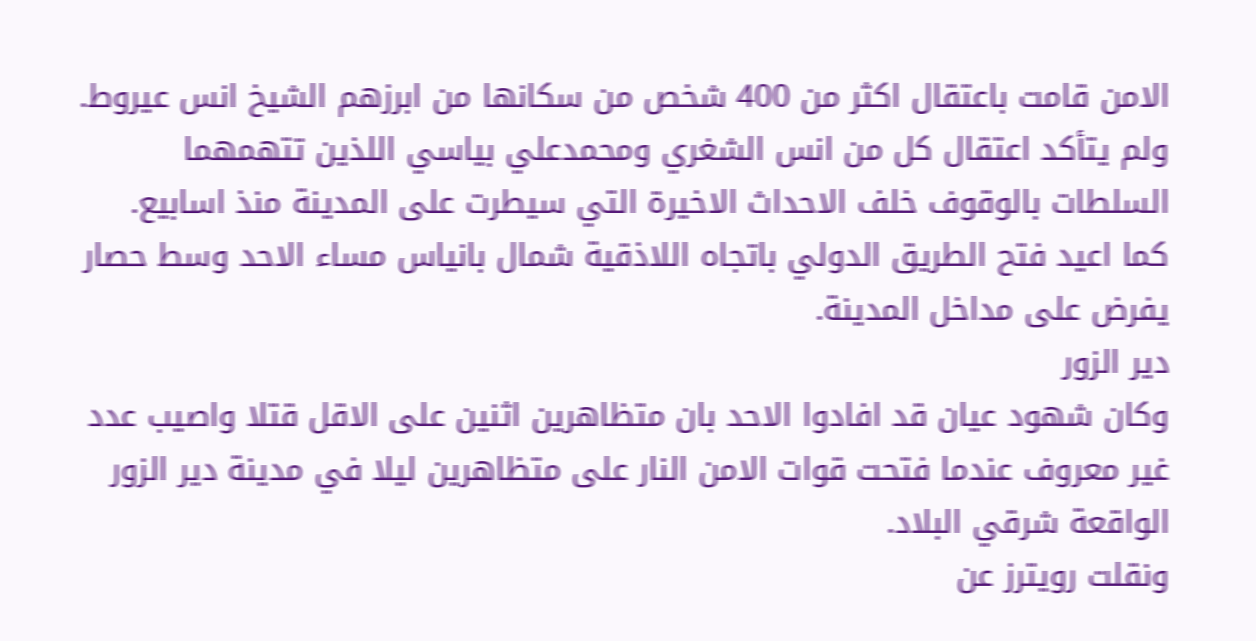الامن قامت باعتقال اكثر من 400 شخص من سكانها من ابرزهم الشيخ انس عيروط.
ولم يتأكد اعتقال كل من انس الشغري ومحمدعلي بياسي اللذين تتهمهما السلطات بالوقوف خلف الاحداث الاخيرة التي سيطرت على المدينة منذ اسابيع.
كما اعيد فتح الطريق الدولي باتجاه اللاذقية شمال بانياس مساء الاحد وسط حصار يفرض على مداخل المدينة.
دير الزور
وكان شهود عيان قد افادوا الاحد بان متظاهرين اثنين على الاقل قتلا واصيب عدد غير معروف عندما فتحت قوات الامن النار على متظاهرين ليلا في مدينة دير الزور الواقعة شرقي البلاد.
ونقلت رويترز عن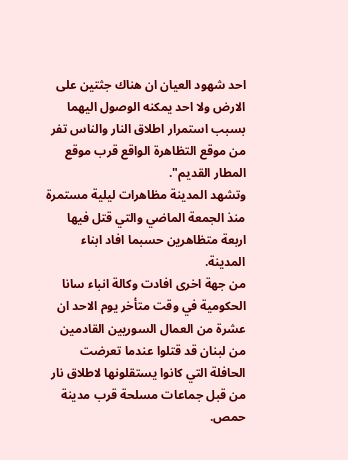احد شهود العيان ان هناك جثتين على الارض ولا احد يمكنه الوصول اليهما بسبب استمرار اطلاق النار والناس تفر من موقع التظاهرة الواقع قرب موقع المطار القديم".
وتشهد المدينة مظاهرات ليلية مستمرة منذ الجمعة الماضي والتي قتل فيها اربعة متظاهرين حسبما افاد ابناء المدينة.
من جهة اخرى افادت وكالة انباء سانا الحكومية في وقت متأخر يوم الاحد ان عشرة من العمال السوريين القادمين من لبنان قد قتلوا عندما تعرضت الحافلة التي كانوا يستقلونها لاطلاق نار من قبل جماعات مسلحة قرب مدينة حمص.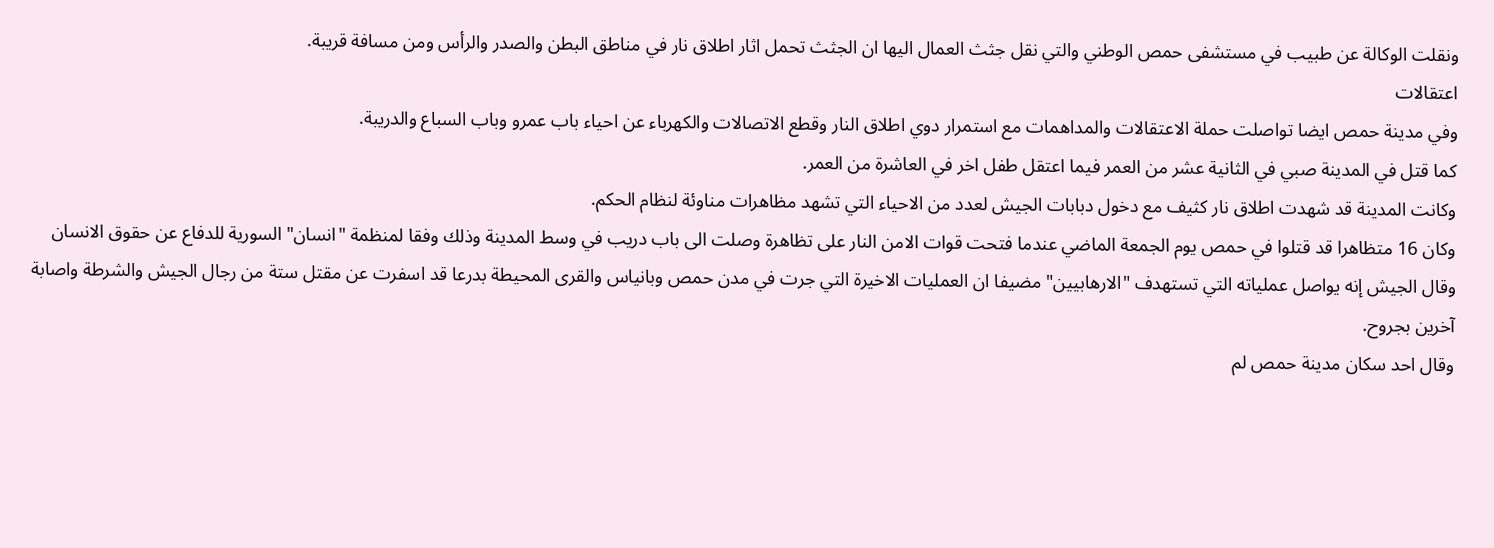ونقلت الوكالة عن طبيب في مستشفى حمص الوطني والتي نقل جثث العمال اليها ان الجثث تحمل اثار اطلاق نار في مناطق البطن والصدر والرأس ومن مسافة قريبة.
اعتقالات
وفي مدينة حمص ايضا تواصلت حملة الاعتقالات والمداهمات مع استمرار دوي اطلاق النار وقطع الاتصالات والكهرباء عن احياء باب عمرو وباب السباع والدريبة.
كما قتل في المدينة صبي في الثانية عشر من العمر فيما اعتقل طفل اخر في العاشرة من العمر.
وكانت المدينة قد شهدت اطلاق نار كثيف مع دخول دبابات الجيش لعدد من الاحياء التي تشهد مظاهرات مناوئة لنظام الحكم.
وكان 16 متظاهرا قد قتلوا في حمص يوم الجمعة الماضي عندما فتحت قوات الامن النار على تظاهرة وصلت الى باب دريب في وسط المدينة وذلك وفقا لمنظمة "انسان" السورية للدفاع عن حقوق الانسان
وقال الجيش إنه يواصل عملياته التي تستهدف "الارهابيين" مضيفا ان العمليات الاخيرة التي جرت في مدن حمص وبانياس والقرى المحيطة بدرعا قد اسفرت عن مقتل ستة من رجال الجيش والشرطة واصابة آخرين بجروح.
وقال احد سكان مدينة حمص لم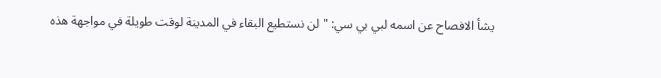يشأ الافصاح عن اسمه لبي بي سي: "لن نستطيع البقاء في المدينة لوقت طويلة في مواجهة هذه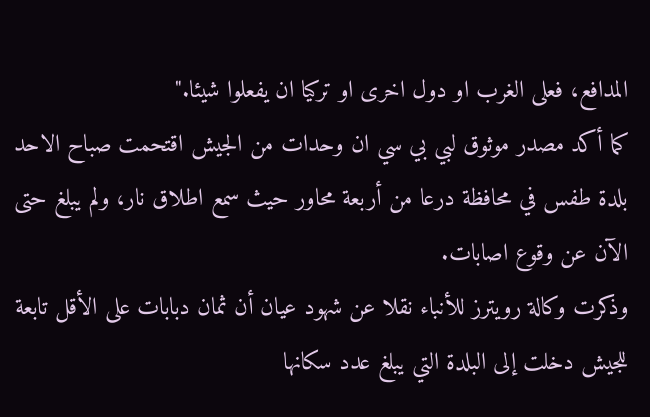المدافع، فعلى الغرب او دول اخرى او تركيا ان يفعلوا شيئا."
كما أكد مصدر موثوق لبي بي سي ان وحدات من الجيش اقتحمت صباح الاحد بلدة طفس في محافظة درعا من أربعة محاور حيث سمع اطلاق نار، ولم يبلغ حتى الآن عن وقوع اصابات.
وذكرت وكالة رويترز للأنباء نقلا عن شهود عيان أن ثمان دبابات على الأقل تابعة للجيش دخلت إلى البلدة التي يبلغ عدد سكانها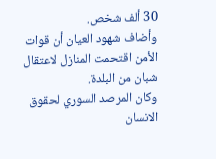30 ألف شخص.
وأضاف شهود العيان أن قوات الأمن اقتحمت المنازل لاعتقال شبان من البلدة.
وكان المرصد السوري لحقوق الانسان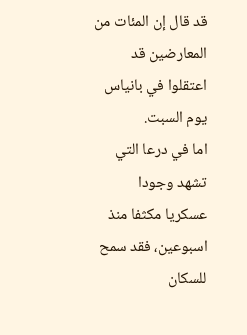قد قال إن المئات من المعارضين قد اعتقلوا في بانياس يوم السبت.
اما في درعا التي تشهد وجودا عسكريا مكثفا منذ اسبوعين، فقد سمح للسكان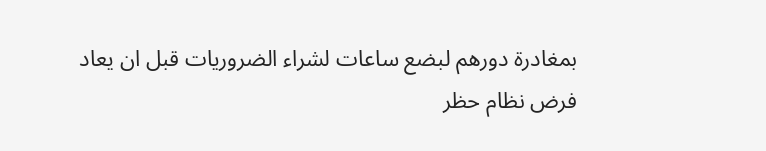بمغادرة دورهم لبضع ساعات لشراء الضروريات قبل ان يعاد فرض نظام حظر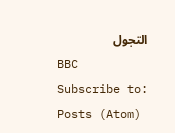التجول
BBC
Subscribe to:
Posts (Atom)